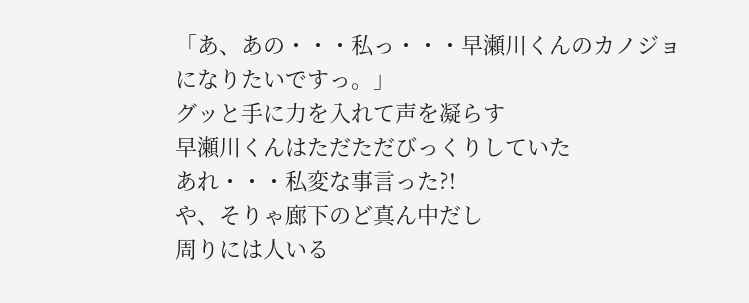「あ、あの・・・私っ・・・早瀬川くんのカノジョになりたいですっ。」
グッと手に力を入れて声を凝らす
早瀬川くんはただただびっくりしていた
あれ・・・私変な事言った?!
や、そりゃ廊下のど真ん中だし
周りには人いる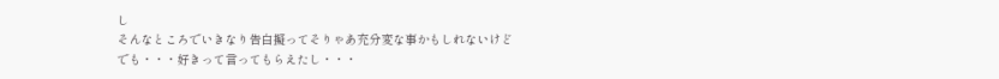し
そんなところでいきなり告白擬ってそりゃあ充分変な事かもしれないけど
でも・・・好きって言ってもらえたし・・・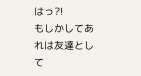はっ?!
もしかしてあれは友達として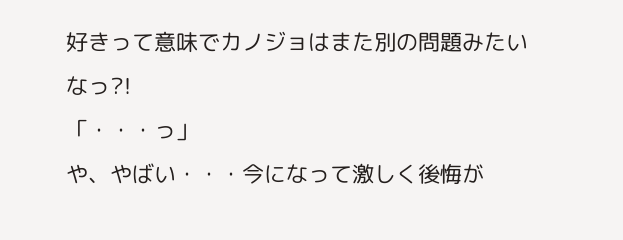好きって意味でカノジョはまた別の問題みたいなっ?!
「・・・っ」
や、やばい・・・今になって激しく後悔が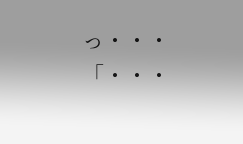っ・・・
「・・・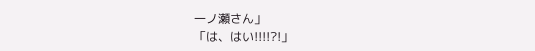一ノ瀬さん」
「は、はい!!!!?!」